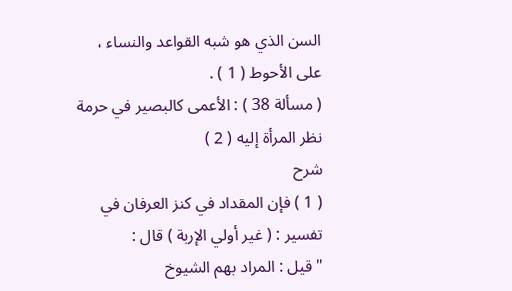السن الذي هو شبه القواعد والنساء ، على الأحوط ( 1 ) .
( مسألة 38 ) : الأعمى كالبصير في حرمة نظر المرأة إليه ( 2 )
شرح
( 1 ) فإن المقداد في كنز العرفان في تفسير : ( غير أولي الإربة ) قال :
" قيل : المراد بهم الشيوخ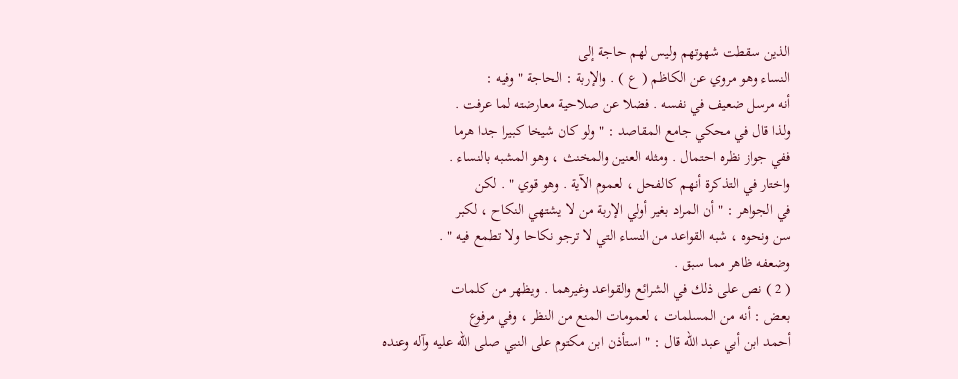الذين سقطت شهوتهم وليس لهم حاجة إلى
النساء وهو مروي عن الكاظم ( ع ) . والإربة : الحاجة " وفيه :
أنه مرسل ضعيف في نفسه . فضلا عن صلاحية معارضته لما عرفت .
ولذا قال في محكي جامع المقاصد : " ولو كان شيخا كبيرا جدا هرما
ففي جواز نظره احتمال . ومثله العنين والمخنث ، وهو المشبه بالنساء .
واختار في التذكرة أنهم كالفحل ، لعموم الآية . وهو قوي " . لكن
في الجواهر : " أن المراد بغير أولي الإربة من لا يشتهي النكاح ، لكبر
سن ونحوه ، شبه القواعد من النساء التي لا ترجو نكاحا ولا تطمع فيه " .
وضعفه ظاهر مما سبق .
( 2 ) نص على ذلك في الشرائع والقواعد وغيرهما . ويظهر من كلمات
بعض : أنه من المسلمات ، لعمومات المنع من النظر ، وفي مرفوع
أحمد ابن أبي عبد الله قال : " استأذن ابن مكتوم على النبي صلى الله عليه وآله وعنده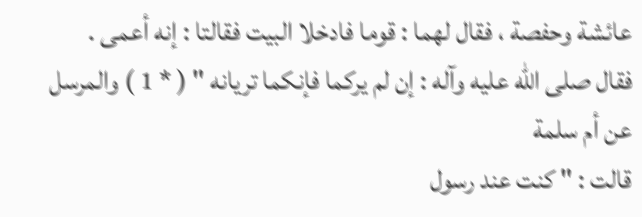عائشة وحفصة ، فقال لهما : قوما فادخلا البيت فقالتا : إنه أعمى .
فقال صلى الله عليه وآله : إن لم يركما فإنكما تريانه " ( * 1 ) والمرسل عن أم سلمة
قالت : " كنت عند رسول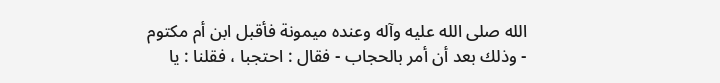الله صلى الله عليه وآله وعنده ميمونة فأقبل ابن أم مكتوم
- وذلك بعد أن أمر بالحجاب - فقال : احتجبا ، فقلنا : يا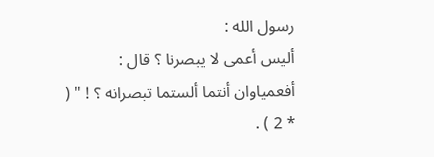رسول الله :
أليس أعمى لا يبصرنا ؟ قال : أفعمياوان أنتما ألستما تبصرانه ؟ ! " ( * 2 ) .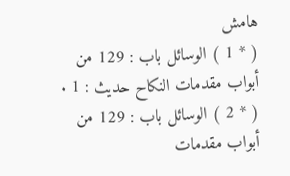هامش
( * 1 ) الوسائل باب : 129 من أبواب مقدمات النكاح حديث : 1 .
( * 2 ) الوسائل باب : 129 من أبواب مقدمات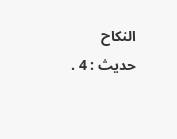النكاح حديث : 4 .